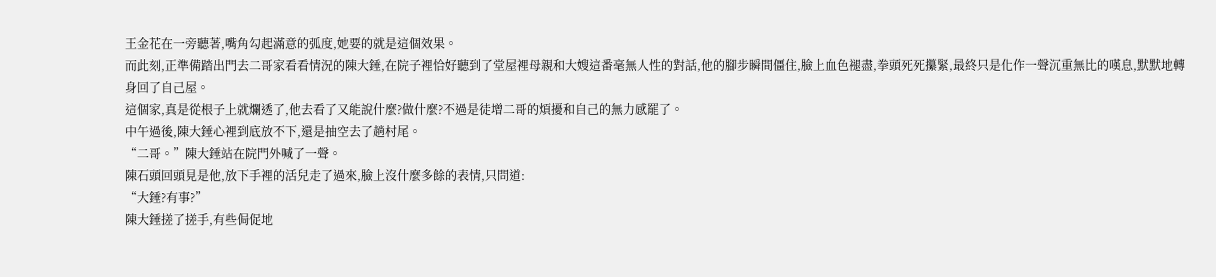王金花在一旁聽著,嘴角勾起滿意的弧度,她要的就是這個效果。
而此刻,正準備踏出門去二哥家看看情況的陳大錘,在院子裡恰好聽到了堂屋裡母親和大嫂這番毫無人性的對話,他的腳步瞬間僵住,臉上血色褪盡,拳頭死死攥緊,最終只是化作一聲沉重無比的嘆息,默默地轉身回了自己屋。
這個家,真是從根子上就爛透了,他去看了又能說什麼?做什麼?不過是徒增二哥的煩擾和自己的無力感罷了。
中午過後,陳大錘心裡到底放不下,還是抽空去了趟村尾。
“二哥。”陳大錘站在院門外喊了一聲。
陳石頭回頭見是他,放下手裡的活兒走了過來,臉上沒什麼多餘的表情,只問道:
“大錘?有事?”
陳大錘搓了搓手,有些侷促地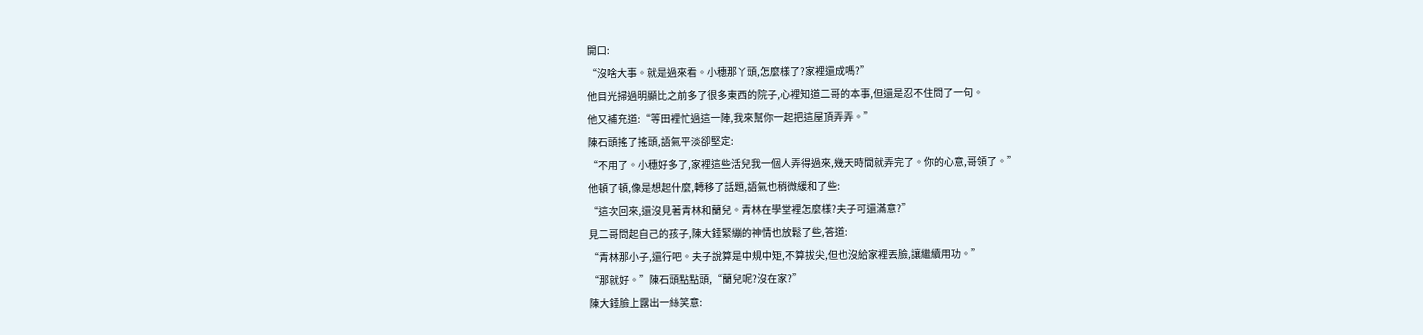開口:
“沒啥大事。就是過來看。小穗那丫頭,怎麼樣了?家裡還成嗎?”
他目光掃過明顯比之前多了很多東西的院子,心裡知道二哥的本事,但還是忍不住問了一句。
他又補充道:“等田裡忙過這一陣,我來幫你一起把這屋頂弄弄。”
陳石頭搖了搖頭,語氣平淡卻堅定:
“不用了。小穗好多了,家裡這些活兒我一個人弄得過來,幾天時間就弄完了。你的心意,哥領了。”
他頓了頓,像是想起什麼,轉移了話題,語氣也稍微緩和了些:
“這次回來,還沒見著青林和蘭兒。青林在學堂裡怎麼樣?夫子可還滿意?”
見二哥問起自己的孩子,陳大錘緊繃的神情也放鬆了些,答道:
“青林那小子,還行吧。夫子說算是中規中矩,不算拔尖,但也沒給家裡丟臉,讓繼續用功。”
“那就好。”陳石頭點點頭,“蘭兒呢?沒在家?”
陳大錘臉上露出一絲笑意: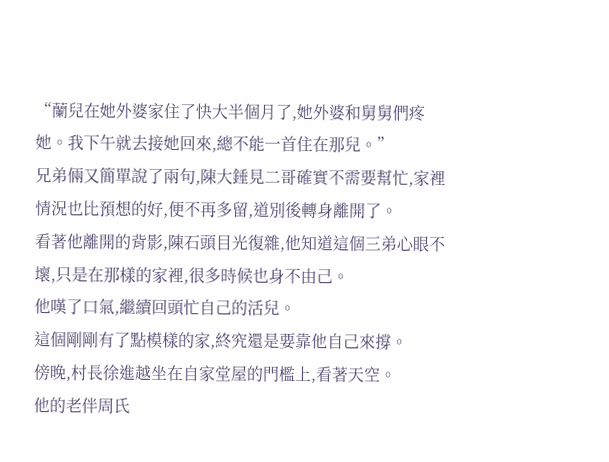“蘭兒在她外婆家住了快大半個月了,她外婆和舅舅們疼她。我下午就去接她回來,總不能一首住在那兒。”
兄弟倆又簡單說了兩句,陳大錘見二哥確實不需要幫忙,家裡情況也比預想的好,便不再多留,道別後轉身離開了。
看著他離開的背影,陳石頭目光復雜,他知道這個三弟心眼不壞,只是在那樣的家裡,很多時候也身不由己。
他嘆了口氣,繼續回頭忙自己的活兒。
這個剛剛有了點模樣的家,終究還是要靠他自己來撐。
傍晚,村長徐進越坐在自家堂屋的門檻上,看著天空。
他的老伴周氏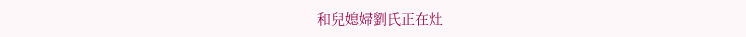和兒媳婦劉氏正在灶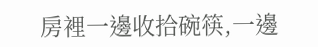房裡一邊收拾碗筷,一邊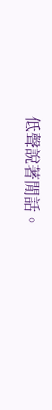低聲說著閒話。